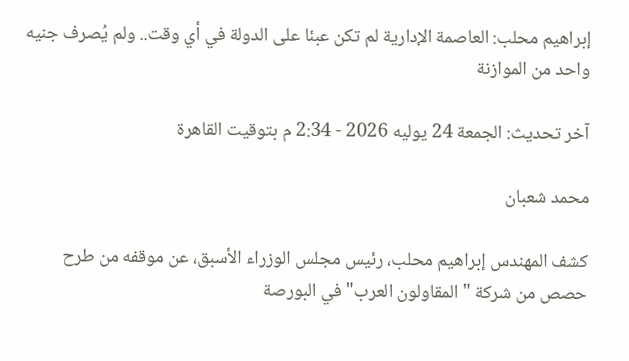إبراهيم محلب: العاصمة الإدارية لم تكن عبئا على الدولة في أي وقت.. ولم يُصرف جنيه واحد من الموازنة

آخر تحديث: الجمعة 24 يوليه 2026 - 2:34 م بتوقيت القاهرة

محمد شعبان

كشف المهندس إبراهيم محلب، رئيس مجلس الوزراء الأسبق، عن موقفه من طرح حصص من شركة "المقاولون العرب" في البورصة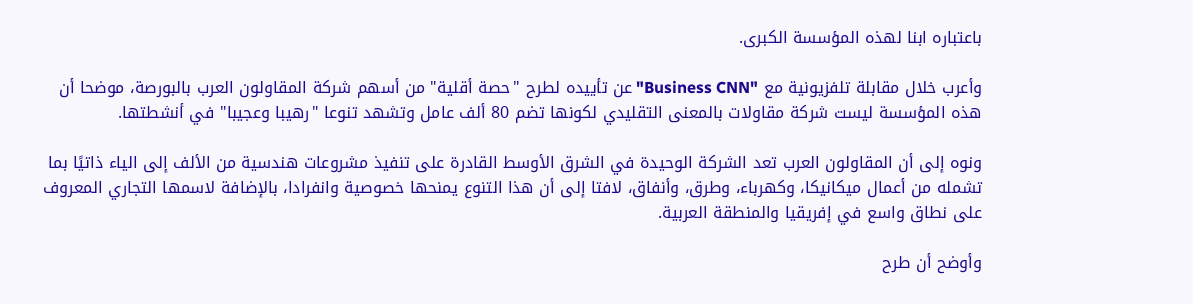باعتباره ابنا لهذه المؤسسة الكبرى.

وأعرب خلال مقابلة تلفزيونية مع "Business CNN" عن تأييده لطرح "حصة أقلية" من أسهم شركة المقاولون العرب بالبورصة، موضحا أن هذه المؤسسة ليست شركة مقاولات بالمعنى التقليدي لكونها تضم 80 ألف عامل وتشهد تنوعا "رهيبا وعجيبا" في أنشطتها.

ونوه إلى أن المقاولون العرب تعد الشركة الوحيدة في الشرق الأوسط القادرة على تنفيذ مشروعات هندسية من الألف إلى الياء ذاتيًا بما تشمله من أعمال ميكانيكا، وكهرباء، وطرق، وأنفاق، لافتا إلى أن هذا التنوع يمنحها خصوصية وانفرادا، بالإضافة لاسمها التجاري المعروف على نطاق واسع في إفريقيا والمنطقة العربية.

وأوضح أن طرح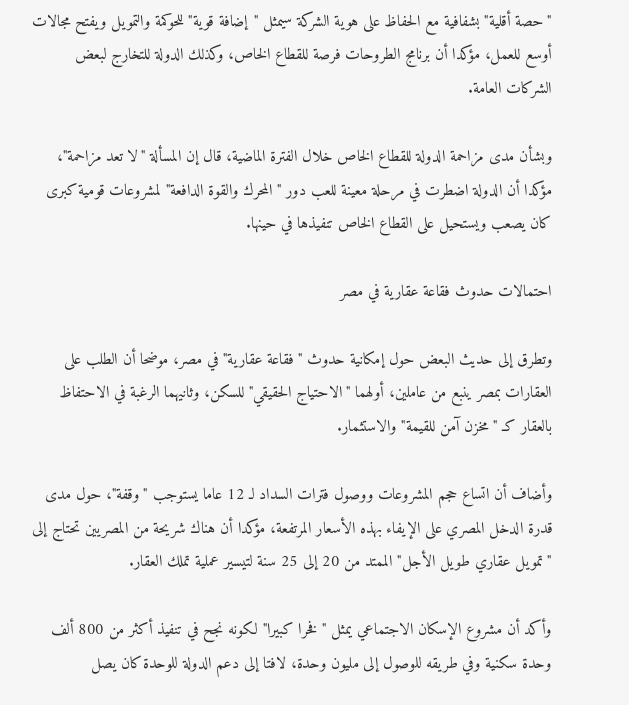"حصة أقلية" بشفافية مع الحفاظ على هوية الشركة سيمثل "إضافة قوية" للحوكمة والتمويل ويفتح مجالات أوسع للعمل، مؤكدا أن برنامج الطروحات فرصة للقطاع الخاص، وكذلك الدولة للتخارج لبعض الشركات العامة.

وبشأن مدى مزاحمة الدولة للقطاع الخاص خلال الفترة الماضية، قال إن المسألة "لا تعد مزاحمة"، مؤكدا أن الدولة اضطرت في مرحلة معينة للعب دور "المحرك والقوة الدافعة" لمشروعات قومية كبرى كان يصعب ويستحيل على القطاع الخاص تنفيذها في حينها.

احتمالات حدوث فقاعة عقارية في مصر

وتطرق إلى حديث البعض حول إمكانية حدوث "فقاعة عقارية" في مصر، موضحا أن الطلب على العقارات بمصر ينبع من عاملين، أولهما "الاحتياج الحقيقي" للسكن، وثانيهما الرغبة في الاحتفاظ بالعقار كـ "مخزن آمن للقيمة" والاستثمار.

وأضاف أن اتساع حجم المشروعات ووصول فترات السداد لـ 12 عاما يستوجب "وقفة"، حول مدى قدرة الدخل المصري على الإيفاء بهذه الأسعار المرتفعة، مؤكدا أن هناك شريحة من المصريين تحتاج إلى "تمويل عقاري طويل الأجل" الممتد من 20 إلى 25 سنة لتيسير عملية تملك العقار.

وأكد أن مشروع الإسكان الاجتماعي يمثل "فخرا كبيرا" لكونه نجح في تنفيذ أكثر من 800 ألف وحدة سكنية وفي طريقه للوصول إلى مليون وحدة، لافتا إلى دعم الدولة للوحدة كان يصل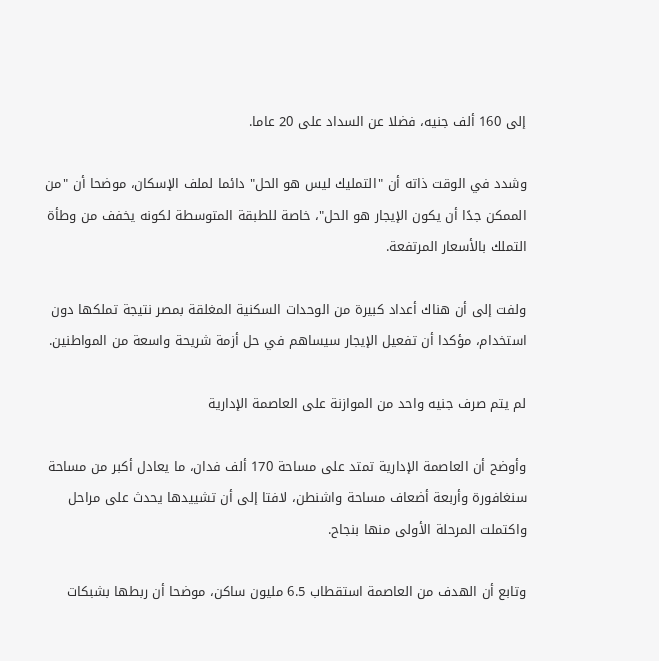إلى 160 ألف جنيه، فضلا عن السداد على 20 عاما.

وشدد في الوقت ذاته أن "التمليك ليس هو الحل" دائما لملف الإسكان، موضحا أن "من الممكن جدًا أن يكون الإيجار هو الحل"، خاصة للطبقة المتوسطة لكونه يخفف من وطأة التملك بالأسعار المرتفعة.

ولفت إلى أن هناك أعداد كبيرة من الوحدات السكنية المغلقة بمصر نتيجة تملكها دون استخدام، مؤكدا أن تفعيل الإيجار سيساهم في حل أزمة شريحة واسعة من المواطنين.

لم يتم صرف جنيه واحد من الموازنة على العاصمة الإدارية

وأوضح أن العاصمة الإدارية تمتد على مساحة 170 ألف فدان، ما يعادل أكبر من مساحة سنغافورة وأربعة أضعاف مساحة واشنطن، لافتا إلى أن تشييدها يحدث على مراحل واكتملت المرحلة الأولى منها بنجاح.

وتابع أن الهدف من العاصمة استقطاب 6.5 مليون ساكن، موضحا أن ربطها بشبكات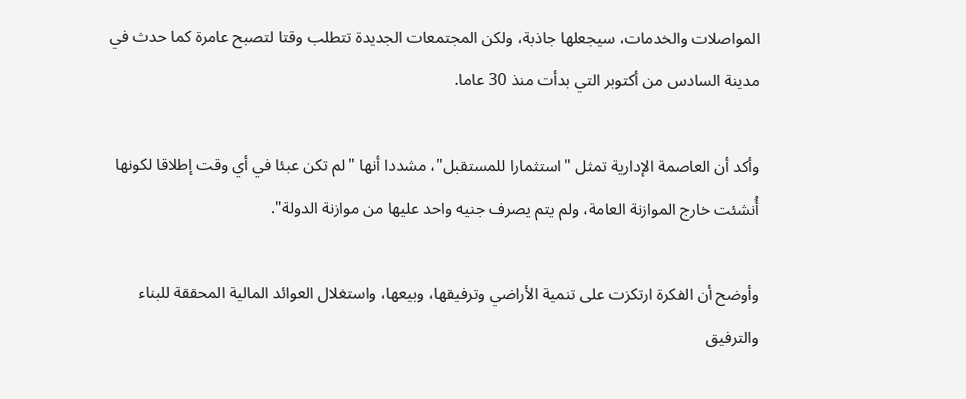المواصلات والخدمات، سيجعلها جاذبة، ولكن المجتمعات الجديدة تتطلب وقتا لتصبح عامرة كما حدث في مدينة السادس من أكتوبر التي بدأت منذ 30 عاما.

وأكد أن العاصمة الإدارية تمثل "استثمارا للمستقبل"، مشددا أنها "لم تكن عبئا في أي وقت إطلاقا لكونها أُنشئت خارج الموازنة العامة، ولم يتم يصرف جنيه واحد عليها من موازنة الدولة".

وأوضح أن الفكرة ارتكزت على تنمية الأراضي وترفيقها، وبيعها، واستغلال العوائد المالية المحققة للبناء والترفيق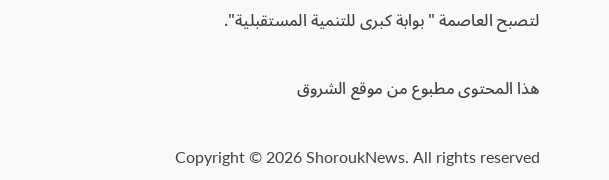لتصبح العاصمة "بوابة كبرى للتنمية المستقبلية".

هذا المحتوى مطبوع من موقع الشروق

Copyright © 2026 ShoroukNews. All rights reserved